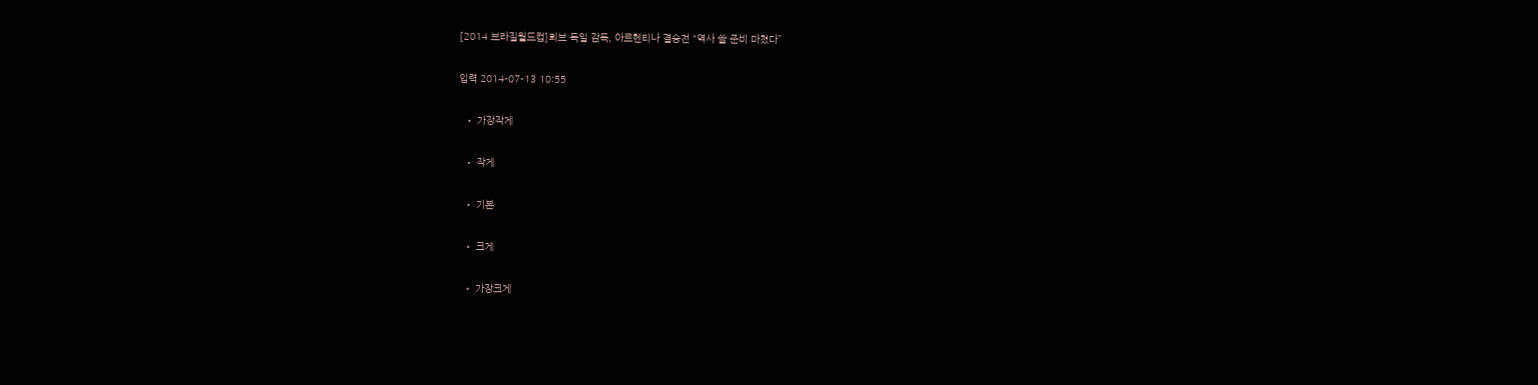[2014 브라질월드컵]뢰브 독일 감독, 아르헨티나 결승전 “역사 쓸 준비 마쳤다”

입력 2014-07-13 10:55

  • 가장작게

  • 작게

  • 기본

  • 크게

  • 가장크게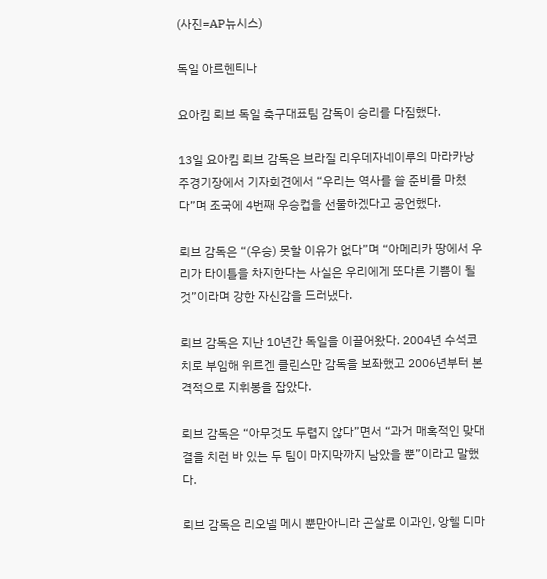(사진=AP뉴시스)

독일 아르헨티나

요아킴 뢰브 독일 축구대표팀 감독이 승리를 다짐했다.

13일 요아킴 뢰브 감독은 브라질 리우데자네이루의 마라카낭 주경기장에서 기자회견에서 “우리는 역사를 쓸 준비를 마쳤다”며 조국에 4번째 우승컵을 선물하겠다고 공언했다.

뢰브 감독은 “(우승) 못할 이유가 없다”며 “아메리카 땅에서 우리가 타이틀을 차지한다는 사실은 우리에게 또다른 기쁨이 될 것”이라며 강한 자신감을 드러냈다.

뢰브 감독은 지난 10년간 독일을 이끌어왔다. 2004년 수석코치로 부임해 위르겐 클린스만 감독을 보좌했고 2006년부터 본격적으로 지휘봉을 잡았다.

뢰브 감독은 “아무것도 두렵지 않다”면서 “과거 매혹적인 맞대결을 치런 바 있는 두 팀이 마지막까지 남았을 뿐”이라고 말했다.

뢰브 감독은 리오넬 메시 뿐만아니라 곤살로 이과인, 앙헬 디마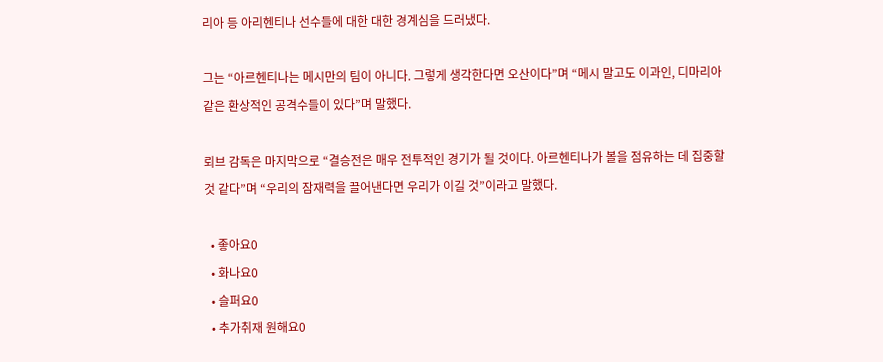리아 등 아리헨티나 선수들에 대한 대한 경계심을 드러냈다.

그는 “아르헨티나는 메시만의 팀이 아니다. 그렇게 생각한다면 오산이다”며 “메시 말고도 이과인, 디마리아 같은 환상적인 공격수들이 있다”며 말했다.

뢰브 감독은 마지막으로 “결승전은 매우 전투적인 경기가 될 것이다. 아르헨티나가 볼을 점유하는 데 집중할 것 같다”며 “우리의 잠재력을 끌어낸다면 우리가 이길 것”이라고 말했다.

  • 좋아요0
  • 화나요0
  • 슬퍼요0
  • 추가취재 원해요0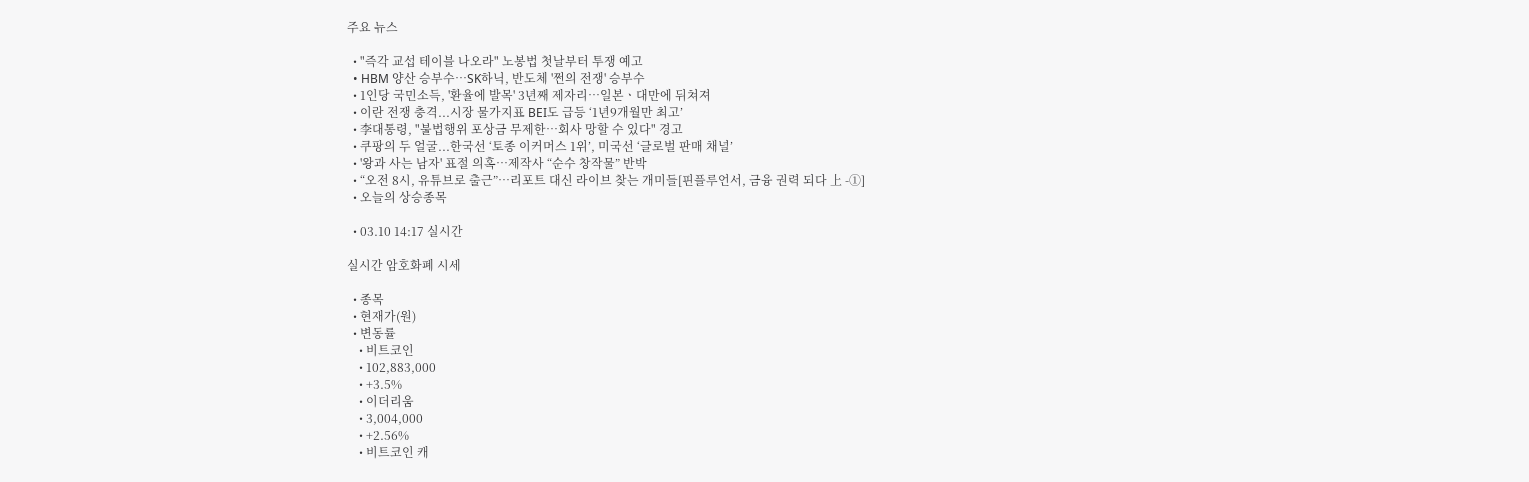주요 뉴스

  • "즉각 교섭 테이블 나오라" 노봉법 첫날부터 투쟁 예고
  • HBM 양산 승부수…SK하닉, 반도체 '쩐의 전쟁' 승부수
  • 1인당 국민소득, '환율에 발목' 3년째 제자리⋯일본ㆍ대만에 뒤쳐져
  • 이란 전쟁 충격...시장 물가지표 BEI도 급등 ‘1년9개월만 최고’
  • 李대통령, "불법행위 포상금 무제한…회사 망할 수 있다" 경고
  • 쿠팡의 두 얼굴...한국선 ‘토종 이커머스 1위’, 미국선 ‘글로벌 판매 채널’
  • '왕과 사는 남자' 표절 의혹…제작사 “순수 창작물” 반박
  • “오전 8시, 유튜브로 출근”…리포트 대신 라이브 찾는 개미들[핀플루언서, 금융 권력 되다 上 -①]
  • 오늘의 상승종목

  • 03.10 14:17 실시간

실시간 암호화폐 시세

  • 종목
  • 현재가(원)
  • 변동률
    • 비트코인
    • 102,883,000
    • +3.5%
    • 이더리움
    • 3,004,000
    • +2.56%
    • 비트코인 캐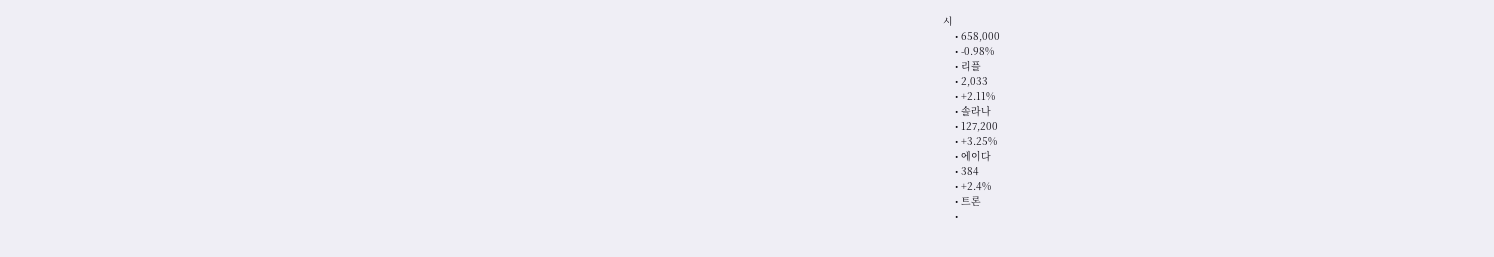시
    • 658,000
    • -0.98%
    • 리플
    • 2,033
    • +2.11%
    • 솔라나
    • 127,200
    • +3.25%
    • 에이다
    • 384
    • +2.4%
    • 트론
    •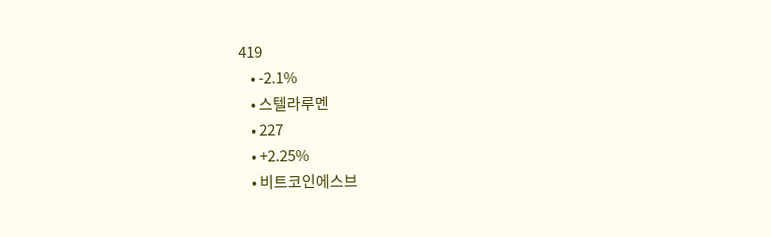419
    • -2.1%
    • 스텔라루멘
    • 227
    • +2.25%
    • 비트코인에스브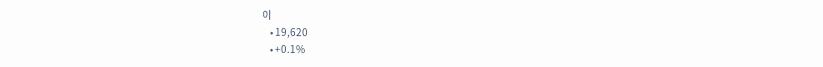이
    • 19,620
    • +0.1%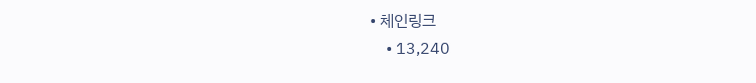• 체인링크
    • 13,240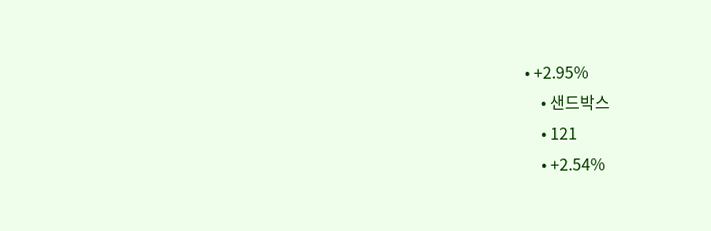• +2.95%
    • 샌드박스
    • 121
    • +2.54%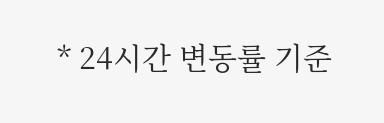* 24시간 변동률 기준